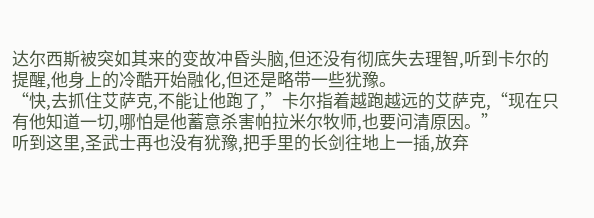达尔西斯被突如其来的变故冲昏头脑,但还没有彻底失去理智,听到卡尔的提醒,他身上的冷酷开始融化,但还是略带一些犹豫。
“快,去抓住艾萨克,不能让他跑了,”卡尔指着越跑越远的艾萨克,“现在只有他知道一切,哪怕是他蓄意杀害帕拉米尔牧师,也要问清原因。”
听到这里,圣武士再也没有犹豫,把手里的长剑往地上一插,放弃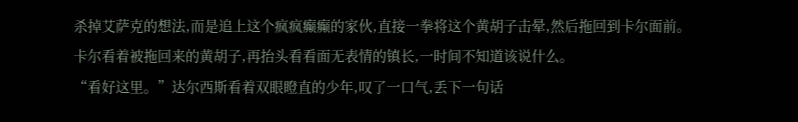杀掉艾萨克的想法,而是追上这个疯疯癫癫的家伙,直接一拳将这个黄胡子击晕,然后拖回到卡尔面前。
卡尔看着被拖回来的黄胡子,再抬头看看面无表情的镇长,一时间不知道该说什么。
“看好这里。”达尔西斯看着双眼瞪直的少年,叹了一口气,丢下一句话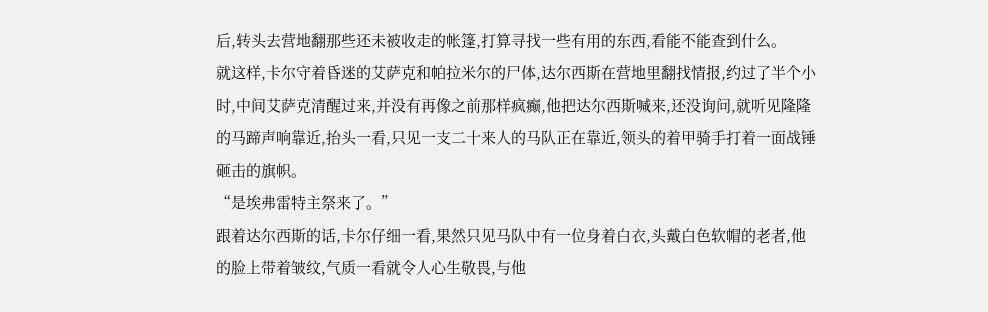后,转头去营地翻那些还未被收走的帐篷,打算寻找一些有用的东西,看能不能查到什么。
就这样,卡尔守着昏迷的艾萨克和帕拉米尔的尸体,达尔西斯在营地里翻找情报,约过了半个小时,中间艾萨克清醒过来,并没有再像之前那样疯癫,他把达尔西斯喊来,还没询问,就听见隆隆的马蹄声响靠近,抬头一看,只见一支二十来人的马队正在靠近,领头的着甲骑手打着一面战锤砸击的旗帜。
“是埃弗雷特主祭来了。”
跟着达尔西斯的话,卡尔仔细一看,果然只见马队中有一位身着白衣,头戴白色软帽的老者,他的脸上带着皱纹,气质一看就令人心生敬畏,与他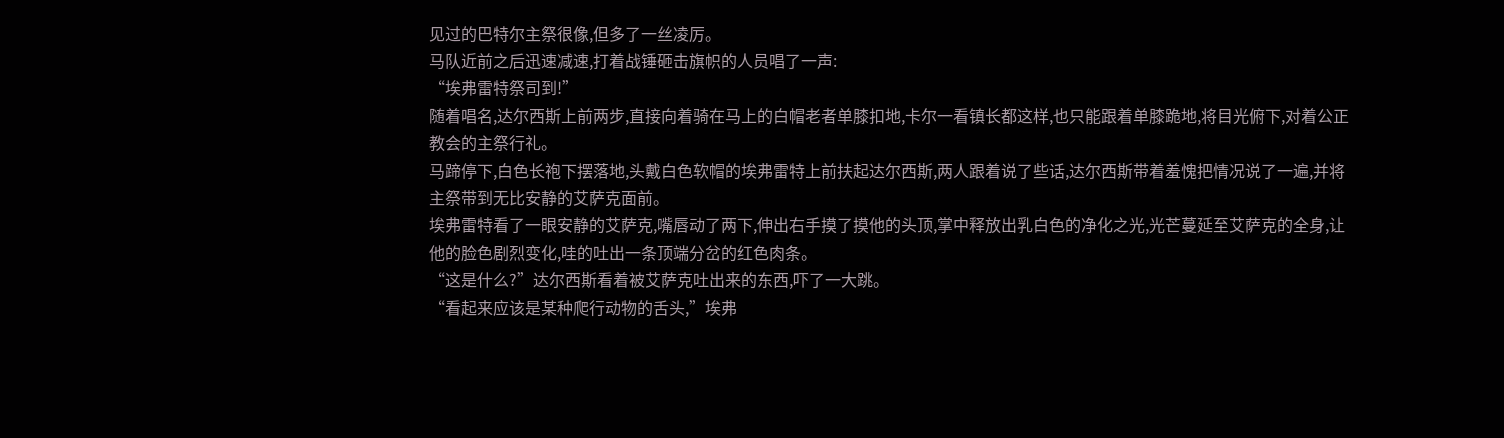见过的巴特尔主祭很像,但多了一丝凌厉。
马队近前之后迅速减速,打着战锤砸击旗帜的人员唱了一声:
“埃弗雷特祭司到!”
随着唱名,达尔西斯上前两步,直接向着骑在马上的白帽老者单膝扣地,卡尔一看镇长都这样,也只能跟着单膝跪地,将目光俯下,对着公正教会的主祭行礼。
马蹄停下,白色长袍下摆落地,头戴白色软帽的埃弗雷特上前扶起达尔西斯,两人跟着说了些话,达尔西斯带着羞愧把情况说了一遍,并将主祭带到无比安静的艾萨克面前。
埃弗雷特看了一眼安静的艾萨克,嘴唇动了两下,伸出右手摸了摸他的头顶,掌中释放出乳白色的净化之光,光芒蔓延至艾萨克的全身,让他的脸色剧烈变化,哇的吐出一条顶端分岔的红色肉条。
“这是什么?”达尔西斯看着被艾萨克吐出来的东西,吓了一大跳。
“看起来应该是某种爬行动物的舌头,”埃弗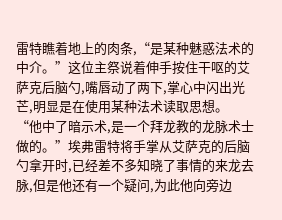雷特瞧着地上的肉条,“是某种魅惑法术的中介。”这位主祭说着伸手按住干呕的艾萨克后脑勺,嘴唇动了两下,掌心中闪出光芒,明显是在使用某种法术读取思想。
“他中了暗示术,是一个拜龙教的龙脉术士做的。”埃弗雷特将手掌从艾萨克的后脑勺拿开时,已经差不多知晓了事情的来龙去脉,但是他还有一个疑问,为此他向旁边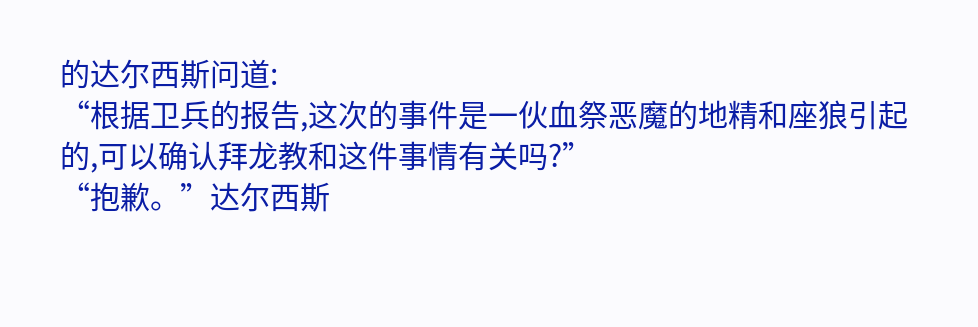的达尔西斯问道:
“根据卫兵的报告,这次的事件是一伙血祭恶魔的地精和座狼引起的,可以确认拜龙教和这件事情有关吗?”
“抱歉。”达尔西斯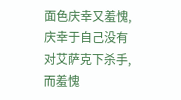面色庆幸又羞愧,庆幸于自己没有对艾萨克下杀手,而羞愧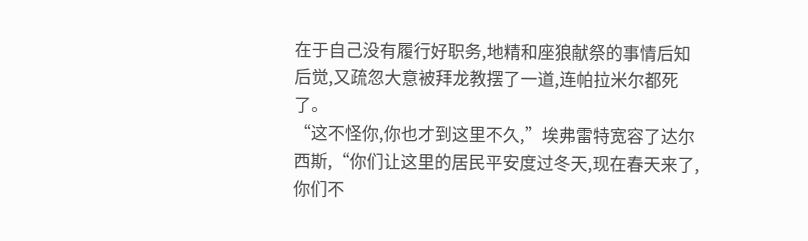在于自己没有履行好职务,地精和座狼献祭的事情后知后觉,又疏忽大意被拜龙教摆了一道,连帕拉米尔都死了。
“这不怪你,你也才到这里不久,”埃弗雷特宽容了达尔西斯,“你们让这里的居民平安度过冬天,现在春天来了,你们不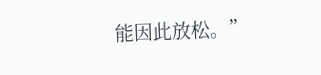能因此放松。”